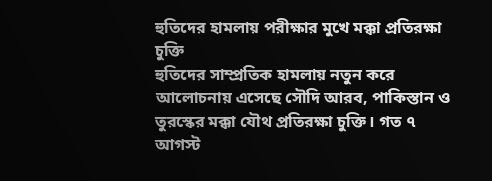হুতিদের হামলায় পরীক্ষার মুখে মক্কা প্রতিরক্ষা চুক্তি
হুতিদের সাম্প্রতিক হামলায় নতুন করে আলোচনায় এসেছে সৌদি আরব, পাকিস্তান ও তুরস্কের মক্কা যৌথ প্রতিরক্ষা চুক্তি। গত ৭ আগস্ট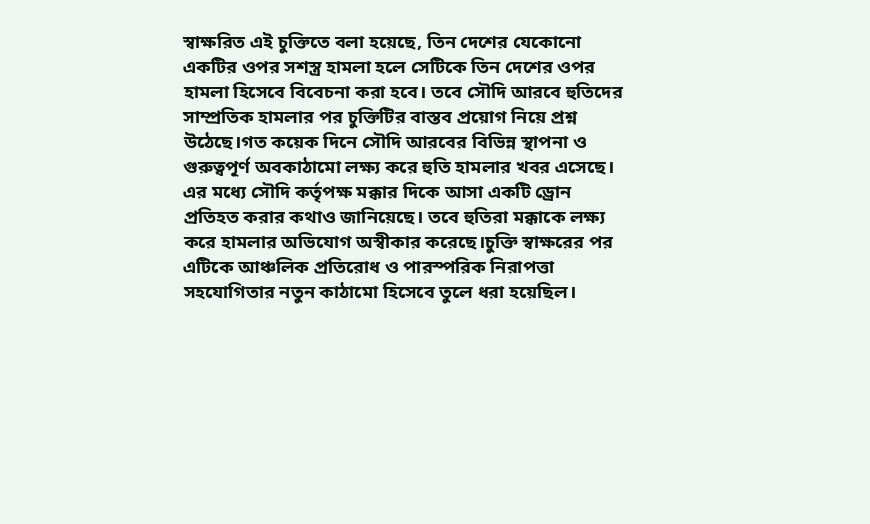স্বাক্ষরিত এই চুক্তিতে বলা হয়েছে, তিন দেশের যেকোনো একটির ওপর সশস্ত্র হামলা হলে সেটিকে তিন দেশের ওপর হামলা হিসেবে বিবেচনা করা হবে। তবে সৌদি আরবে হুতিদের সাম্প্রতিক হামলার পর চুক্তিটির বাস্তব প্রয়োগ নিয়ে প্রশ্ন উঠেছে।গত কয়েক দিনে সৌদি আরবের বিভিন্ন স্থাপনা ও গুরুত্বপূর্ণ অবকাঠামো লক্ষ্য করে হুতি হামলার খবর এসেছে। এর মধ্যে সৌদি কর্তৃপক্ষ মক্কার দিকে আসা একটি ড্রোন প্রতিহত করার কথাও জানিয়েছে। তবে হুতিরা মক্কাকে লক্ষ্য করে হামলার অভিযোগ অস্বীকার করেছে।চুক্তি স্বাক্ষরের পর এটিকে আঞ্চলিক প্রতিরোধ ও পারস্পরিক নিরাপত্তা সহযোগিতার নতুন কাঠামো হিসেবে তুলে ধরা হয়েছিল।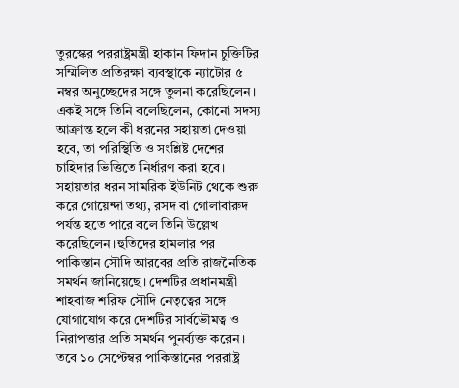তুরস্কের পররাষ্ট্রমন্ত্রী হাকান ফিদান চুক্তিটির সম্মিলিত প্রতিরক্ষা ব্যবস্থাকে ন্যাটোর ৫ নম্বর অনুচ্ছেদের সঙ্গে তুলনা করেছিলেন। একই সঙ্গে তিনি বলেছিলেন, কোনো সদস্য আক্রান্ত হলে কী ধরনের সহায়তা দেওয়া হবে, তা পরিস্থিতি ও সংশ্লিষ্ট দেশের চাহিদার ভিত্তিতে নির্ধারণ করা হবে। সহায়তার ধরন সামরিক ইউনিট থেকে শুরু করে গোয়েন্দা তথ্য, রসদ বা গোলাবারুদ পর্যন্ত হতে পারে বলে তিনি উল্লেখ করেছিলেন।হুতিদের হামলার পর পাকিস্তান সৌদি আরবের প্রতি রাজনৈতিক সমর্থন জানিয়েছে। দেশটির প্রধানমন্ত্রী শাহবাজ শরিফ সৌদি নেতৃত্বের সঙ্গে যোগাযোগ করে দেশটির সার্বভৌমত্ব ও নিরাপত্তার প্রতি সমর্থন পুনর্ব্যক্ত করেন। তবে ১০ সেপ্টেম্বর পাকিস্তানের পররাষ্ট্র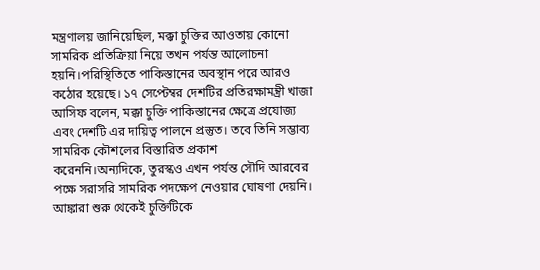মন্ত্রণালয় জানিয়েছিল, মক্কা চুক্তির আওতায় কোনো সামরিক প্রতিক্রিয়া নিয়ে তখন পর্যন্ত আলোচনা হয়নি।পরিস্থিতিতে পাকিস্তানের অবস্থান পরে আরও কঠোর হয়েছে। ১৭ সেপ্টেম্বর দেশটির প্রতিরক্ষামন্ত্রী খাজা আসিফ বলেন, মক্কা চুক্তি পাকিস্তানের ক্ষেত্রে প্রযোজ্য এবং দেশটি এর দায়িত্ব পালনে প্রস্তুত। তবে তিনি সম্ভাব্য সামরিক কৌশলের বিস্তারিত প্রকাশ করেননি।অন্যদিকে, তুরস্কও এখন পর্যন্ত সৌদি আরবের পক্ষে সরাসরি সামরিক পদক্ষেপ নেওয়ার ঘোষণা দেয়নি। আঙ্কারা শুরু থেকেই চুক্তিটিকে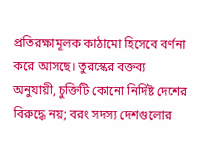প্রতিরক্ষামূলক কাঠামো হিসেবে বর্ণনা করে আসছে। তুরস্কের বক্তব্য অনুযায়ী, চুক্তিটি কোনো নির্দিষ্ট দেশের বিরুদ্ধে নয়; বরং সদস্য দেশগুলোর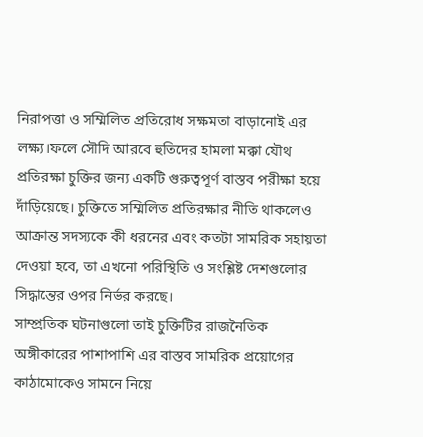নিরাপত্তা ও সম্মিলিত প্রতিরোধ সক্ষমতা বাড়ানোই এর লক্ষ্য।ফলে সৌদি আরবে হুতিদের হামলা মক্কা যৌথ প্রতিরক্ষা চুক্তির জন্য একটি গুরুত্বপূর্ণ বাস্তব পরীক্ষা হয়ে দাঁড়িয়েছে। চুক্তিতে সম্মিলিত প্রতিরক্ষার নীতি থাকলেও আক্রান্ত সদস্যকে কী ধরনের এবং কতটা সামরিক সহায়তা দেওয়া হবে, তা এখনো পরিস্থিতি ও সংশ্লিষ্ট দেশগুলোর সিদ্ধান্তের ওপর নির্ভর করছে।
সাম্প্রতিক ঘটনাগুলো তাই চুক্তিটির রাজনৈতিক অঙ্গীকারের পাশাপাশি এর বাস্তব সামরিক প্রয়োগের কাঠামোকেও সামনে নিয়ে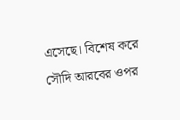এসেছে। বিশেষ করে সৌদি আরবের ওপর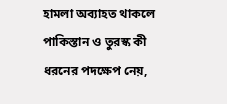হামলা অব্যাহত থাকলে পাকিস্তান ও তুরস্ক কী ধরনের পদক্ষেপ নেয়,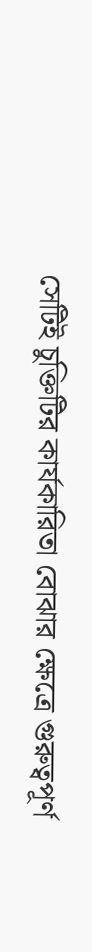সেটিই চুক্তিটির কার্যকারিতা বোঝার ক্ষেত্রে গুরুত্বপূর্ণ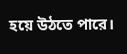হয়ে উঠতে পারে।